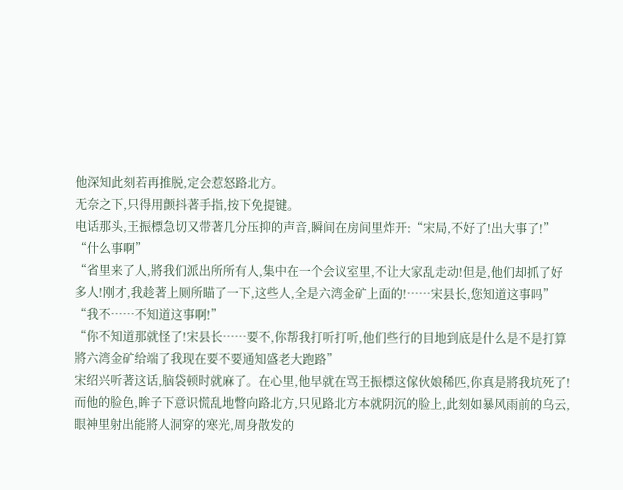他深知此刻若再推脱,定会惹怒路北方。
无奈之下,只得用颤抖著手指,按下免提键。
电话那头,王振標急切又带著几分压抑的声音,瞬间在房间里炸开:“宋局,不好了!出大事了!”
“什么事啊”
“省里来了人,將我们派出所所有人,集中在一个会议室里,不让大家乱走动!但是,他们却抓了好多人!刚才,我趁著上厕所瞄了一下,这些人,全是六湾金矿上面的!……宋县长,您知道这事吗”
“我不……不知道这事啊!”
“你不知道那就怪了!宋县长……要不,你帮我打听打听,他们些行的目地到底是什么是不是打算將六湾金矿给端了我现在要不要通知盛老大跑路”
宋绍兴听著这话,脑袋顿时就麻了。在心里,他早就在骂王振標这傢伙娘稀匹,你真是將我坑死了!而他的脸色,眸子下意识慌乱地瞥向路北方,只见路北方本就阴沉的脸上,此刻如暴风雨前的乌云,眼神里射出能將人洞穿的寒光,周身散发的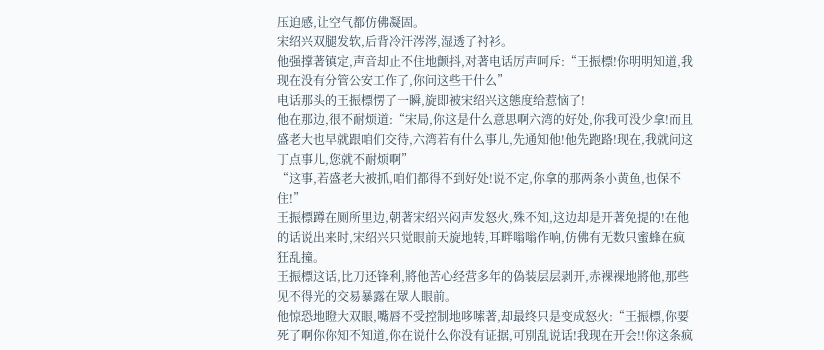压迫感,让空气都仿佛凝固。
宋绍兴双腿发软,后背冷汗涔涔,湿透了衬衫。
他强撑著镇定,声音却止不住地颤抖,对著电话厉声呵斥:“王振標!你明明知道,我现在没有分管公安工作了,你问这些干什么”
电话那头的王振標愣了一瞬,旋即被宋绍兴这態度给惹恼了!
他在那边,很不耐烦道:“宋局,你这是什么意思啊六湾的好处,你我可没少拿!而且盛老大也早就跟咱们交待,六湾若有什么事儿,先通知他!他先跑路!现在,我就问这丁点事儿,您就不耐烦啊”
“这事,若盛老大被抓,咱们都得不到好处!说不定,你拿的那两条小黄鱼,也保不住!”
王振標蹲在厕所里边,朝著宋绍兴闷声发怒火,殊不知,这边却是开著免提的!在他的话说出来时,宋绍兴只觉眼前天旋地转,耳畔嗡嗡作响,仿佛有无数只蜜蜂在疯狂乱撞。
王振標这话,比刀还锋利,將他苦心经营多年的偽装层层剥开,赤裸裸地將他,那些见不得光的交易暴露在眾人眼前。
他惊恐地瞪大双眼,嘴唇不受控制地哆嗦著,却最终只是变成怒火:“王振標,你要死了啊你你知不知道,你在说什么你没有证据,可別乱说话!我现在开会!!你这条疯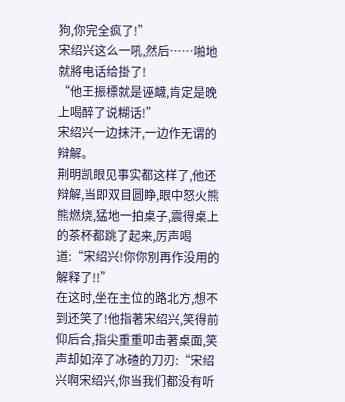狗,你完全疯了!”
宋绍兴这么一吼,然后……啪地就將电话给掛了!
“他王振標就是诬衊,肯定是晚上喝醉了说糊话!”
宋绍兴一边抹汗,一边作无谓的辩解。
荆明凯眼见事实都这样了,他还辩解,当即双目圆睁,眼中怒火熊熊燃烧,猛地一拍桌子,震得桌上的茶杯都跳了起来,厉声喝道:“宋绍兴!你你別再作没用的解释了!!”
在这时,坐在主位的路北方,想不到还笑了!他指著宋绍兴,笑得前仰后合,指尖重重叩击著桌面,笑声却如淬了冰碴的刀刃:“宋绍兴啊宋绍兴,你当我们都没有听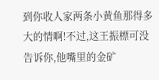到你收人家两条小黄鱼那得多大的情啊!不过,这王振標可没告诉你,他嘴里的金矿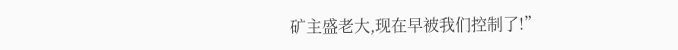矿主盛老大,现在早被我们控制了!”